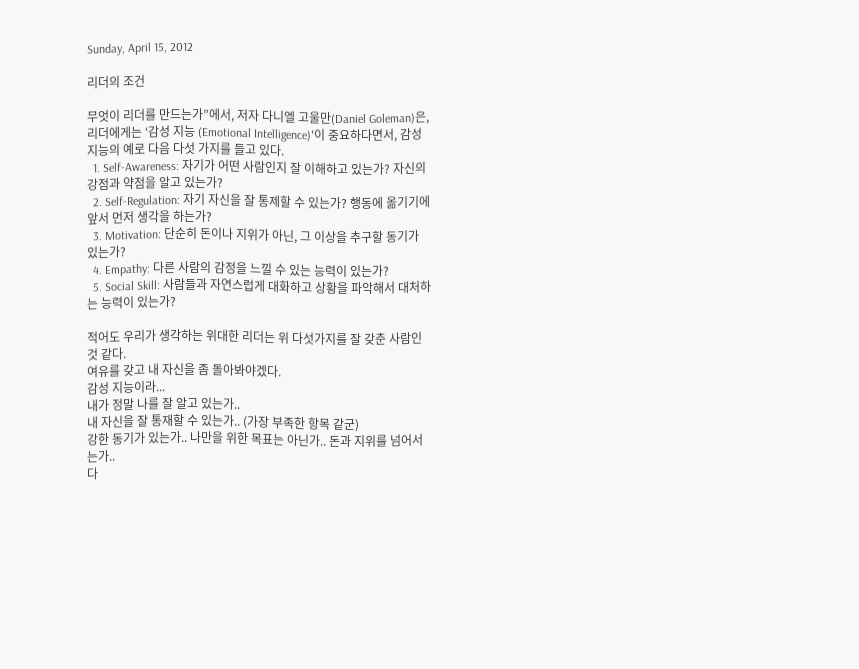Sunday, April 15, 2012

리더의 조건

무엇이 리더를 만드는가”에서, 저자 다니엘 고울만(Daniel Goleman)은, 리더에게는 ‘감성 지능 (Emotional Intelligence)‘이 중요하다면서, 감성 지능의 예로 다음 다섯 가지를 들고 있다.
  1. Self-Awareness: 자기가 어떤 사람인지 잘 이해하고 있는가? 자신의 강점과 약점을 알고 있는가?
  2. Self-Regulation: 자기 자신을 잘 통제할 수 있는가? 행동에 옮기기에 앞서 먼저 생각을 하는가?
  3. Motivation: 단순히 돈이나 지위가 아닌, 그 이상을 추구할 동기가 있는가?
  4. Empathy: 다른 사람의 감정을 느낄 수 있는 능력이 있는가?
  5. Social Skill: 사람들과 자연스럽게 대화하고 상황을 파악해서 대처하는 능력이 있는가?

적어도 우리가 생각하는 위대한 리더는 위 다섯가지를 잘 갖춘 사람인 것 같다.
여유를 갖고 내 자신을 좀 돌아봐야겠다.
감성 지능이라...
내가 정말 나를 잘 알고 있는가..
내 자신을 잘 통재할 수 있는가.. (가장 부족한 항목 같군)
강한 동기가 있는가.. 나만을 위한 목표는 아닌가.. 돈과 지위를 넘어서는가..
다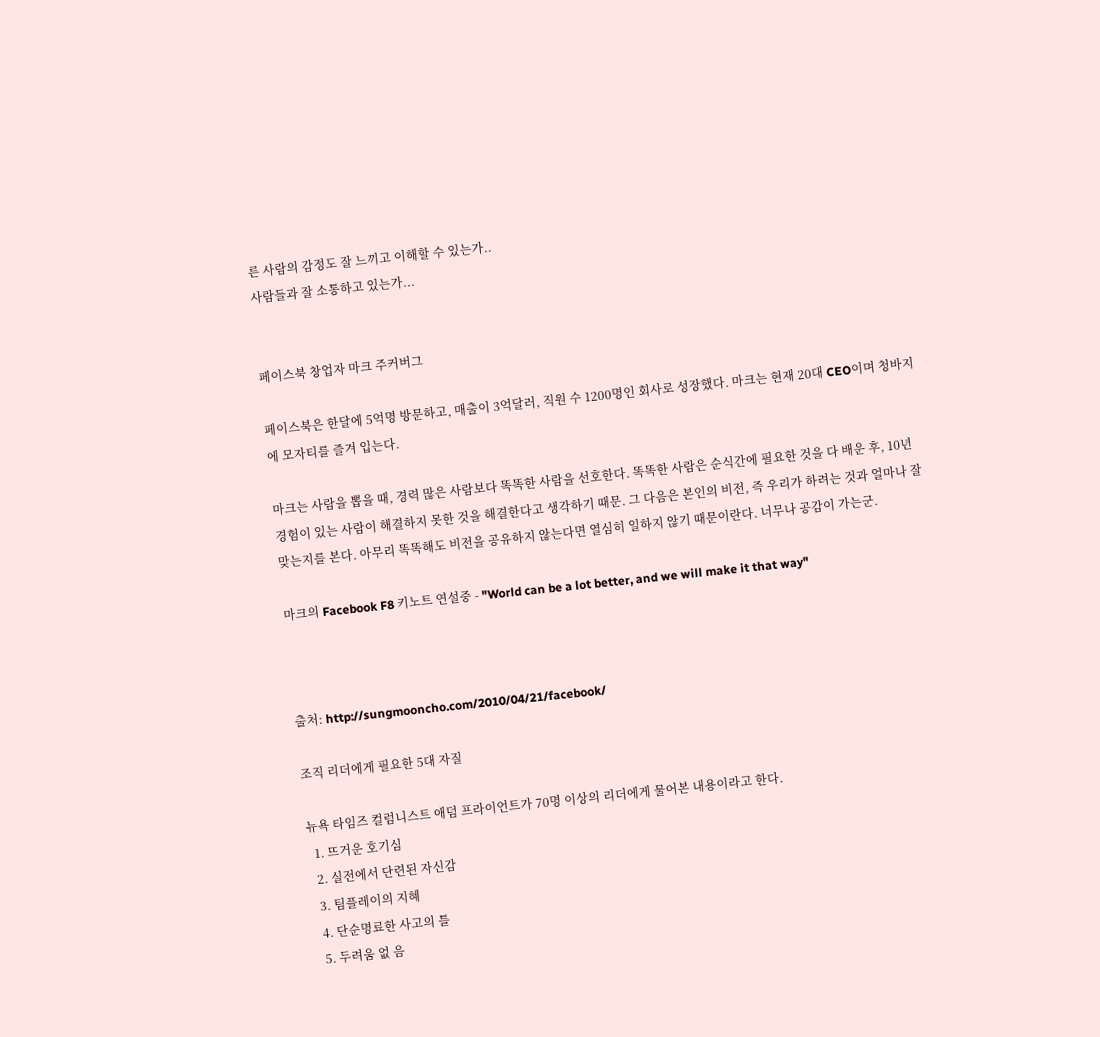른 사람의 감정도 잘 느끼고 이해할 수 있는가..
사람들과 잘 소통하고 있는가...


페이스북 창업자 마크 주커버그

페이스북은 한달에 5억명 방문하고, 매출이 3억달러, 직원 수 1200명인 회사로 성장했다. 마크는 현재 20대 CEO이며 청바지에 모자티를 즐겨 입는다.

마크는 사람을 뽑을 때, 경력 많은 사람보다 똑똑한 사람을 선호한다. 똑똑한 사람은 순식간에 필요한 것을 다 배운 후, 10년 경험이 있는 사람이 해결하지 못한 것을 해결한다고 생각하기 때문. 그 다음은 본인의 비전, 즉 우리가 하려는 것과 얼마나 잘 맞는지를 본다. 아무리 똑똑해도 비전을 공유하지 않는다면 열심히 일하지 않기 때문이란다. 너무나 공감이 가는군.

마크의 Facebook F8 키노트 연설중 - "World can be a lot better, and we will make it that way"



출처: http://sungmooncho.com/2010/04/21/facebook/

조직 리더에게 필요한 5대 자질

뉴욕 타임즈 컬럼니스트 애덤 프라이언트가 70명 이상의 리더에게 물어본 내용이라고 한다.
  1. 뜨거운 호기심
  2. 실전에서 단련된 자신감
  3. 팀플레이의 지혜
  4. 단순명료한 사고의 틀
  5. 두려움 없 음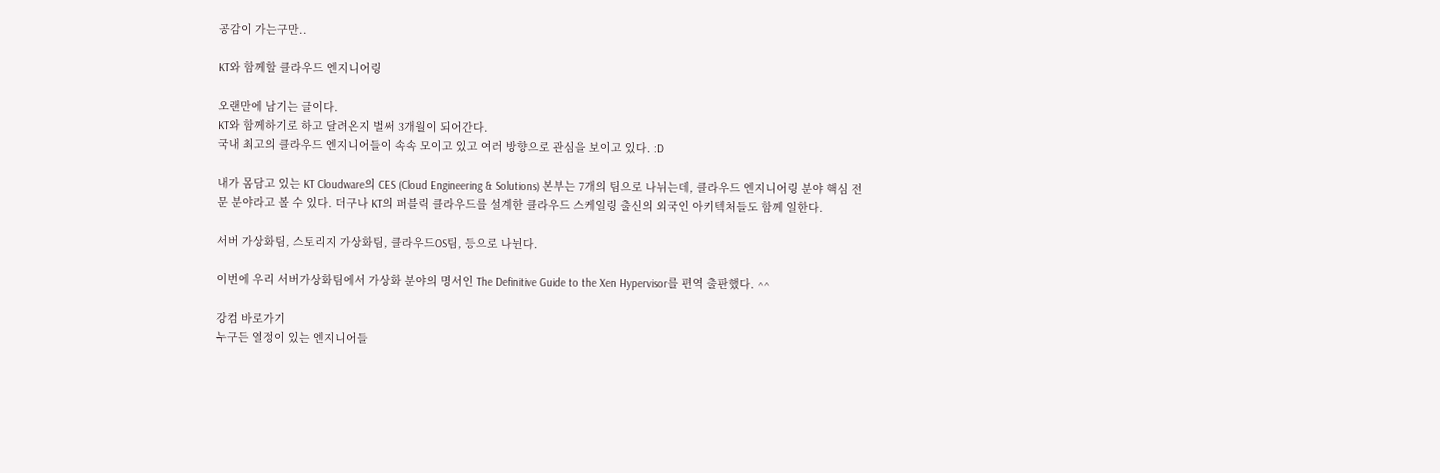공감이 가는구만..

KT와 함께할 클라우드 엔지니어링

오랜만에 남기는 글이다.
KT와 함께하기로 하고 달려온지 벌써 3개월이 되어간다.
국내 최고의 클라우드 엔지니어들이 속속 모이고 있고 여러 방향으로 관심을 보이고 있다. :D

내가 몸담고 있는 KT Cloudware의 CES (Cloud Engineering & Solutions) 본부는 7개의 팀으로 나뉘는데, 클라우드 엔지니어링 분야 핵심 전문 분야라고 볼 수 있다. 더구나 KT의 퍼블릭 클라우드를 설계한 클라우드 스케일링 출신의 외국인 아키텍처들도 함께 일한다.

서버 가상화팀, 스토리지 가상화팀, 클라우드OS팀, 등으로 나뉜다.

이번에 우리 서버가상화팀에서 가상화 분야의 명서인 The Definitive Guide to the Xen Hypervisor를 편역 출판했다. ^^

강컴 바로가기
누구든 열정이 있는 엔지니어들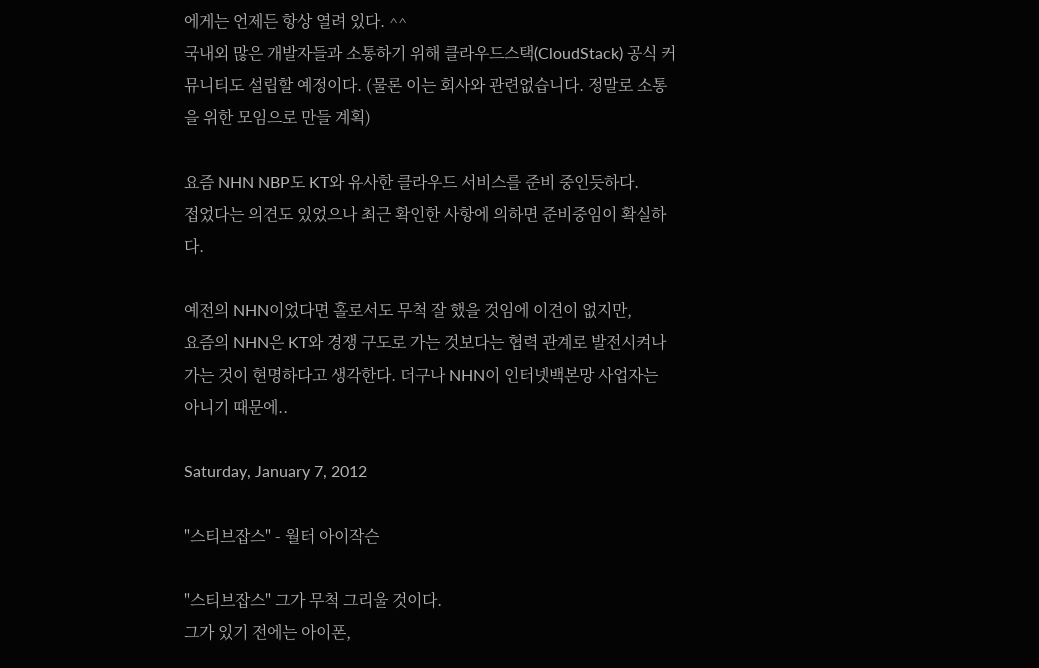에게는 언제든 항상 열려 있다. ^^
국내외 많은 개발자들과 소통하기 위해 클라우드스택(CloudStack) 공식 커뮤니티도 설립할 예정이다. (물론 이는 회사와 관련없습니다. 정말로 소통을 위한 모임으로 만들 계획)

요즘 NHN NBP도 KT와 유사한 클라우드 서비스를 준비 중인듯하다.
접었다는 의견도 있었으나 최근 확인한 사항에 의하면 준비중임이 확실하다.

예전의 NHN이었다면 홀로서도 무척 잘 했을 것임에 이견이 없지만,
요즘의 NHN은 KT와 경쟁 구도로 가는 것보다는 협력 관계로 발전시켜나가는 것이 현명하다고 생각한다. 더구나 NHN이 인터넷백본망 사업자는 아니기 때문에..

Saturday, January 7, 2012

"스티브잡스" - 월터 아이작슨

"스티브잡스" 그가 무척 그리울 것이다.
그가 있기 전에는 아이폰,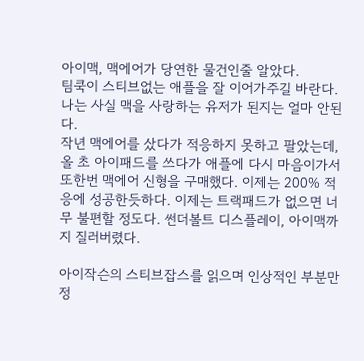아이맥, 맥에어가 당연한 물건인줄 알았다.
팀쿡이 스티브없는 애플을 잘 이어가주길 바란다.
나는 사실 맥을 사랑하는 유저가 된지는 얼마 안된다.
작년 맥에어를 샀다가 적응하지 못하고 팔았는데, 올 초 아이패드를 쓰다가 애플에 다시 마음이가서 또한번 맥에어 신형을 구매했다. 이제는 200% 적응에 성공한듯하다. 이제는 트랙패드가 없으면 너무 불편할 정도다. 썬더볼트 디스플레이, 아이맥까지 질러버렸다.

아이작슨의 스티브잡스를 읽으며 인상적인 부분만 정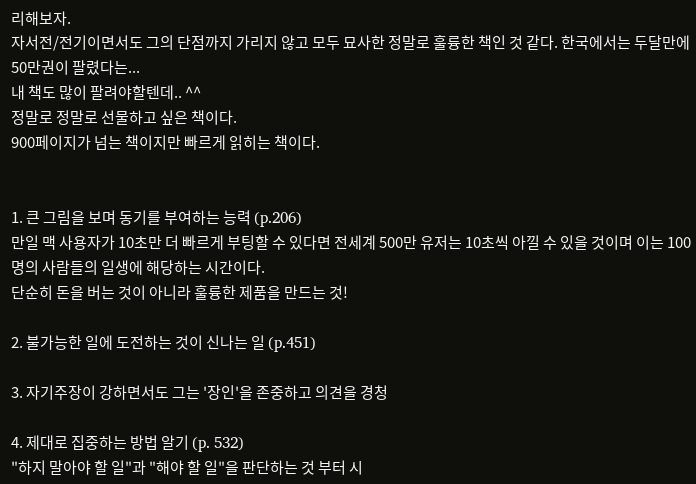리해보자.
자서전/전기이면서도 그의 단점까지 가리지 않고 모두 묘사한 정말로 훌륭한 책인 것 같다. 한국에서는 두달만에 50만권이 팔렸다는...
내 책도 많이 팔려야할텐데.. ^^
정말로 정말로 선물하고 싶은 책이다.
900페이지가 넘는 책이지만 빠르게 읽히는 책이다.


1. 큰 그림을 보며 동기를 부여하는 능력 (p.206)
만일 맥 사용자가 10초만 더 빠르게 부팅할 수 있다면 전세계 500만 유저는 10초씩 아낄 수 있을 것이며 이는 100명의 사람들의 일생에 해당하는 시간이다.
단순히 돈을 버는 것이 아니라 훌륭한 제품을 만드는 것!

2. 불가능한 일에 도전하는 것이 신나는 일 (p.451)

3. 자기주장이 강하면서도 그는 '장인'을 존중하고 의견을 경청

4. 제대로 집중하는 방법 알기 (p. 532)
"하지 말아야 할 일"과 "해야 할 일"을 판단하는 것 부터 시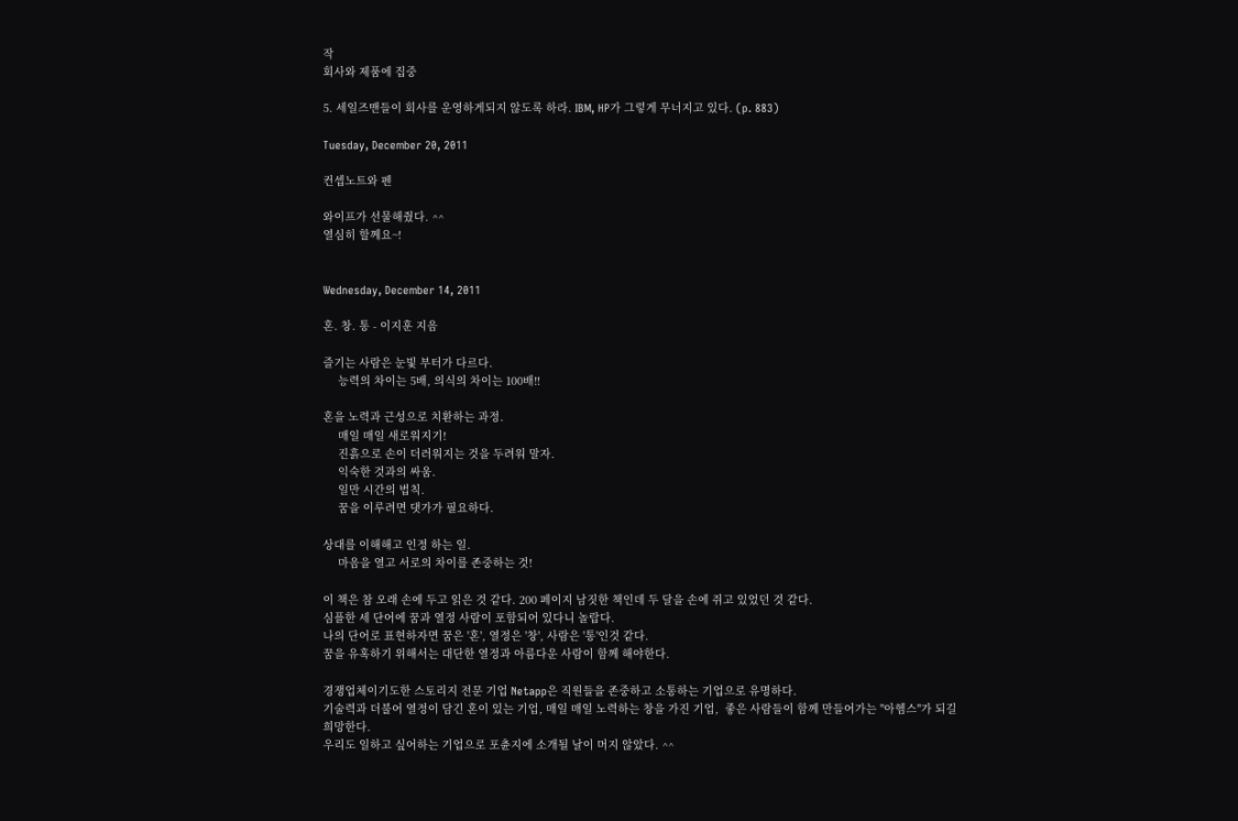작
회사와 제품에 집중

5. 세일즈맨들이 회사를 운영하게되지 않도록 하라. IBM, HP가 그렇게 무너지고 있다. (p. 883)

Tuesday, December 20, 2011

컨셉노트와 펜

와이프가 선물해줬다. ^^
열심히 할께요~!


Wednesday, December 14, 2011

혼. 창. 통 - 이지훈 지음

즐기는 사람은 눈빛 부터가 다르다.
     능력의 차이는 5배, 의식의 차이는 100배!!

혼을 노력과 근성으로 치환하는 과정.
     매일 매일 새로워지기!
     진흙으로 손이 더러워지는 것을 두려워 말자.
     익숙한 것과의 싸움.
     일만 시간의 법칙.
     꿈을 이루려면 댓가가 필요하다.

상대를 이해해고 인정 하는 일.
     마음을 열고 서로의 차이를 존중하는 것!

이 책은 참 오래 손에 두고 읽은 것 같다. 200 페이지 남짓한 책인데 두 달을 손에 쥐고 있었던 것 같다.
심플한 세 단어에 꿈과 열정 사람이 포함되어 있다니 놀랍다.
나의 단어로 표현하자면 꿈은 '혼', 열정은 '창', 사람은 '통'인것 같다.
꿈을 유혹하기 위해서는 대단한 열정과 아름다운 사람이 함께 해야한다.

경쟁업체이기도한 스토리지 전문 기업 Netapp은 직원들을 존중하고 소통하는 기업으로 유명하다.
기술력과 더불어 열정이 담긴 혼이 있는 기업, 매일 매일 노력하는 창을 가진 기업,  좋은 사람들이 함께 만들어가는 "아헴스"가 되길 희망한다.
우리도 일하고 싶어하는 기업으로 포츈지에 소개될 날이 머지 않았다. ^^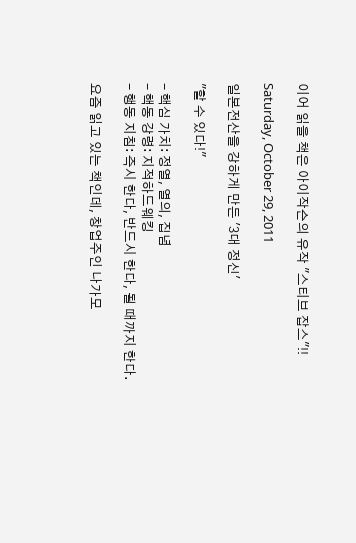이어 읽을 책은 아이작슨의 유작 "스티브 잡스"!!

Saturday, October 29, 2011

일본전산을 강하게 만든 '3대 정신'

"할 수 있다!"

- 핵심 가치: 정열, 열의, 집념
- 핵동 강령: 지적하드웨킹
- 행동 지침: 즉시 한다, 반드시 한다, 될 때까지 한다.

요즘 읽고 있는 책인데, 창업주인 나가모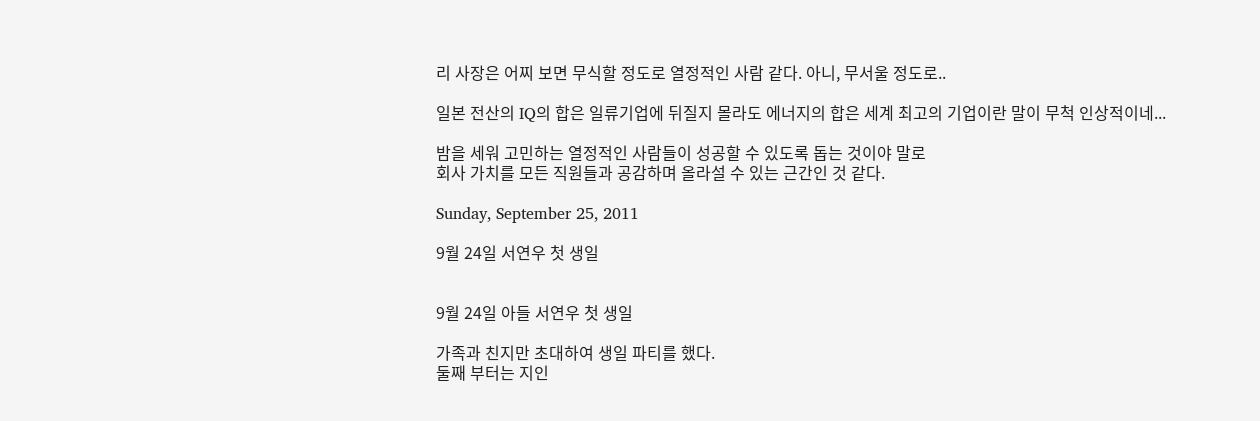리 사장은 어찌 보면 무식할 정도로 열정적인 사람 같다. 아니, 무서울 정도로..

일본 전산의 IQ의 합은 일류기업에 뒤질지 몰라도 에너지의 합은 세계 최고의 기업이란 말이 무척 인상적이네...

밤을 세워 고민하는 열정적인 사람들이 성공할 수 있도록 돕는 것이야 말로
회사 가치를 모든 직원들과 공감하며 올라설 수 있는 근간인 것 같다.

Sunday, September 25, 2011

9월 24일 서연우 첫 생일


9월 24일 아들 서연우 첫 생일

가족과 친지만 초대하여 생일 파티를 했다.
둘째 부터는 지인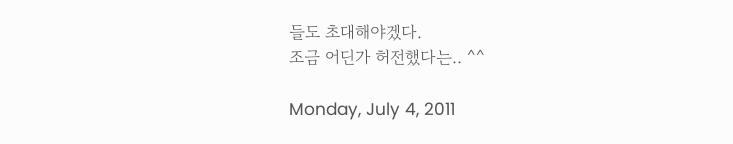들도 초대해야겠다.
조금 어딘가 허전했다는.. ^^

Monday, July 4, 2011